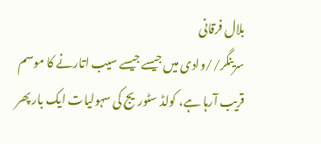بلال فرقانی
سرینگر//وادی میں جیسے جیسے سیب اتارنے کا موسم قریب آرہا ہے، کولڈ سٹوریج کی سہولیات ایک بار پھر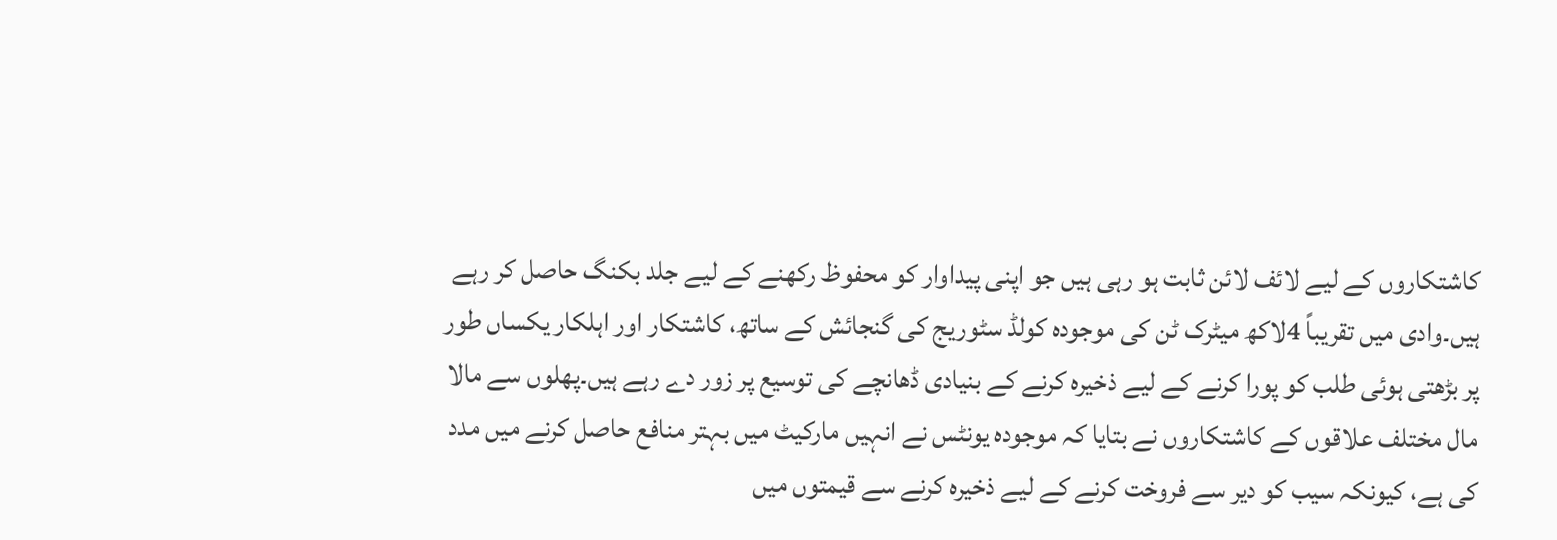کاشتکاروں کے لیے لائف لائن ثابت ہو رہی ہیں جو اپنی پیداوار کو محفوظ رکھنے کے لیے جلد بکنگ حاصل کر رہے ہیں۔وادی میں تقریباً 4لاکھ میٹرک ٹن کی موجودہ کولڈ سٹوریج کی گنجائش کے ساتھ، کاشتکار اور اہلکار یکساں طور پر بڑھتی ہوئی طلب کو پورا کرنے کے لیے ذخیرہ کرنے کے بنیادی ڈھانچے کی توسیع پر زور دے رہے ہیں۔پھلوں سے مالا مال مختلف علاقوں کے کاشتکاروں نے بتایا کہ موجودہ یونٹس نے انہیں مارکیٹ میں بہتر منافع حاصل کرنے میں مدد کی ہے، کیونکہ سیب کو دیر سے فروخت کرنے کے لیے ذخیرہ کرنے سے قیمتوں میں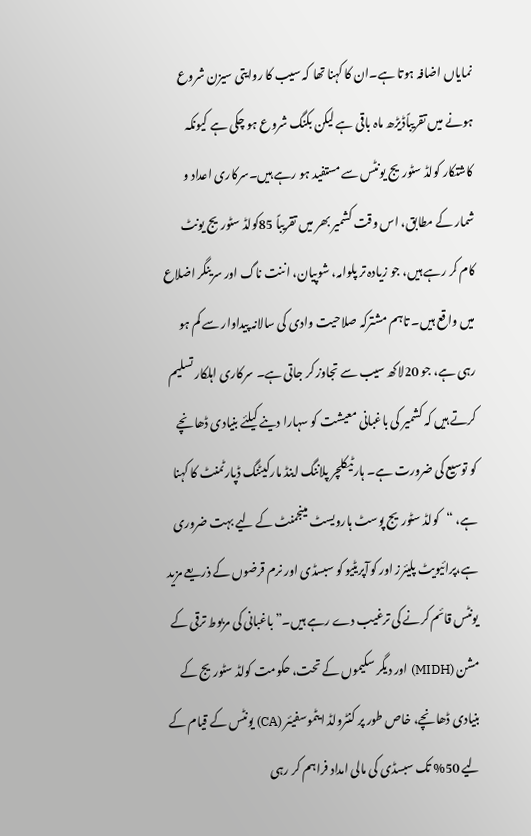نمایاں اضافہ ہوتا ہے۔ان کا کہنا تھا کہ سیب کا روایتی سیزن شروع ہونے میں تقریباًڈیڑھ ماہ باقی ہے لیکن بکنگ شروع ہو چکی ہے کیونکہ کاشتکار کولڈ سٹوریج یونٹس سے مستفید ہو رہے ہیں۔سرکاری اعداد و شمار کے مطابق، اس وقت کشمیر بھر میں تقریباً 85کولڈ سٹوریج یونٹ کام کر رہے ہیں، جو زیادہ تر پلوامہ، شوپیان، اننت ناگ اور سرینگر اضلاع میں واقع ہیں۔ تاہم مشترکہ صلاحیت وادی کی سالانہ پیداوار سے کم ہو رہی ہے، جو 20لاکھ سیب سے تجاوز کر جاتی ہے۔ سرکاری اہلکار تسلیم کرتے ہیں کہ کشمیر کی باغبانی معیشت کو سہارا دینے کیلئے بنیادی ڈھانچے کو توسیع کی ضرورت ہے۔ ہارٹیکلچر پلاننگ اینڈ مارکیٹنگ ڈپارٹمنٹ کا کہنا ہے، “کولڈ سٹوریج پوسٹ ہارویسٹ مینجمنٹ کے لیے بہت ضروری ہے،پرائیویٹ پلیئرز اور کوآپریٹیو کو سبسڈی اور نرم قرضوں کے ذریعے مزید یونٹس قائم کرنے کی ترغیب دے رہے ہیں۔”باغبانی کی مربوط ترقی کے مشن (MIDH) اور دیگر سکیموں کے تحت، حکومت کولڈ سٹوریج کے بنیادی ڈھانچے، خاص طور پر کنٹرولڈ ایٹموسفیئر (CA) یونٹس کے قیام کے لیے 50% تک سبسڈی کی مالی امداد فراہم کر رہی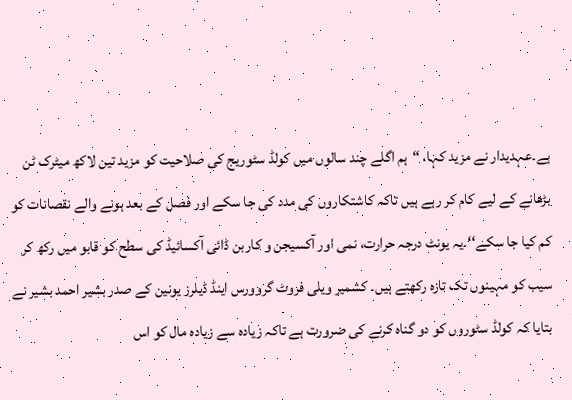ہے۔عہدیدار نے مزید کہا، “ہم اگلے چند سالوں میں کولڈ سٹوریج کی صلاحیت کو مزید تین لاکھ میٹرک ٹن بڑھانے کے لیے کام کر رہے ہیں تاکہ کاشتکاروں کی مدد کی جا سکے اور فصل کے بعد ہونے والے نقصانات کو کم کیا جا سکے‘‘۔یہ یونٹ درجہ حرارت، نمی اور آکسیجن و کاربن ڈائی آکسائیڈ کی سطح کو قابو میں رکھ کر سیب کو مہینوں تک تازہ رکھتے ہیں۔ کشمیر ویلی فروٹ گروورس اینڈ ڈیلرز یونین کے صدر بشیر احمد بشیر نے بتایا کہ کولڈ سٹوروں کو دو گناہ کرنے کی ضرورت ہے تاکہ زیادہ سے زیادہ مال کو اس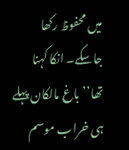میں محفوظ رکھا جاسکے۔ انکا کہنا تھا’’باغ مالکان پہلے ہی خراب موسم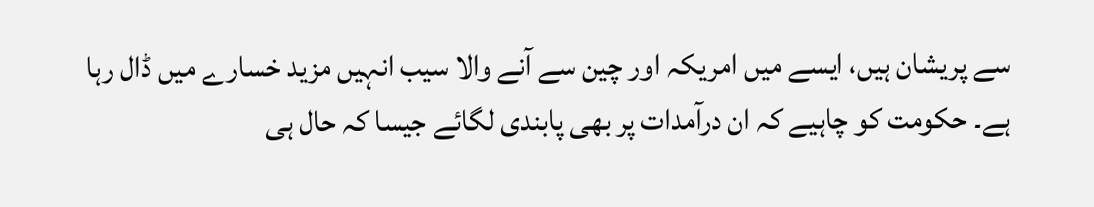سے پریشان ہیں، ایسے میں امریکہ اور چین سے آنے والا سیب انہیں مزید خسارے میں ڈال رہا ہے۔ حکومت کو چاہیے کہ ان درآمدات پر بھی پابندی لگائے جیسا کہ حال ہی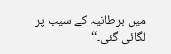میں برطانیہ کے سیب پر لگائی گئی۔‘‘